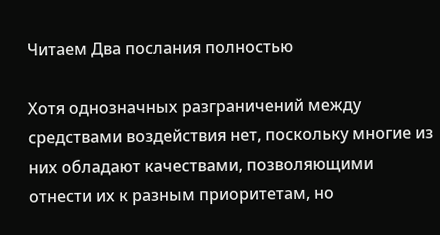Читаем Два послания полностью

Хотя однозначных разграничений между средствами воздействия нет, поскольку многие из них обладают качествами, позволяющими отнести их к разным приоритетам, но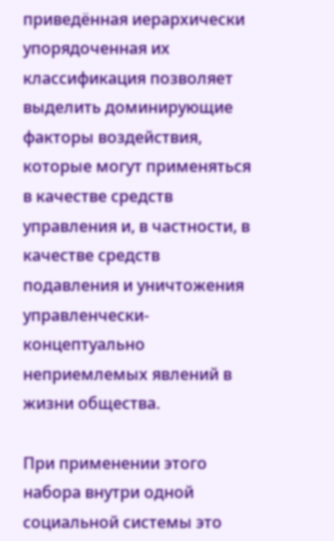приведённая иерархически упорядоченная их классификация позволяет выделить доминирующие факторы воздействия, которые могут применяться в качестве средств управления и, в частности, в качестве средств подавления и уничтожения управленчески-концептуально неприемлемых явлений в жизни общества.

При применении этого набора внутри одной социальной системы это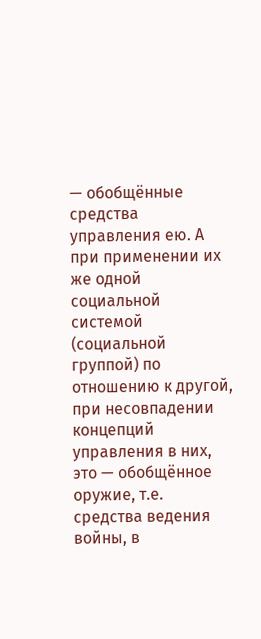— обобщённые средства управления ею. А при применении их же одной социальной системой (социальной группой) по отношению к другой, при несовпадении концепций управления в них, это — обобщённое оружие, т.е. средства ведения войны, в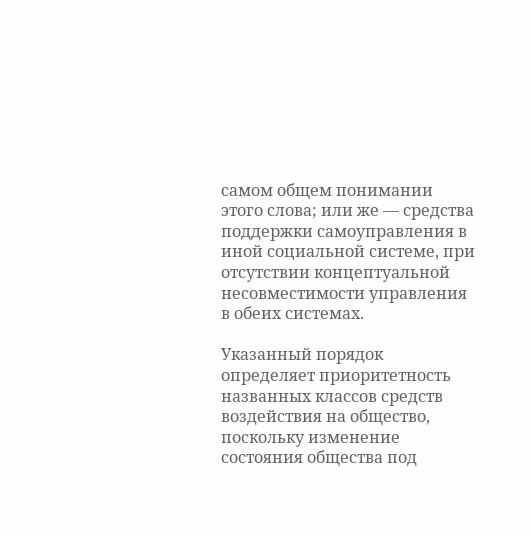самом общем понимании этого слова; или же — средства поддержки самоуправления в иной социальной системе, при отсутствии концептуальной несовместимости управления в обеих системах.

Указанный порядок определяет приоритетность названных классов средств воздействия на общество, поскольку изменение состояния общества под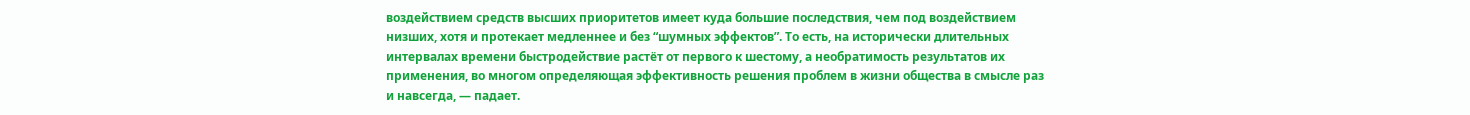воздействием средств высших приоритетов имеет куда большие последствия, чем под воздействием низших, хотя и протекает медленнее и без “шумных эффектов”. То есть, на исторически длительных интервалах времени быстродействие растёт от первого к шестому, а необратимость результатов их применения, во многом определяющая эффективность решения проблем в жизни общества в смысле раз и навсегда, — падает.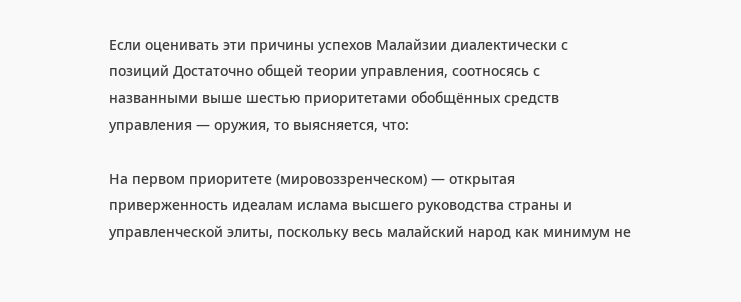Если оценивать эти причины успехов Малайзии диалектически с позиций Достаточно общей теории управления, соотносясь с названными выше шестью приоритетами обобщённых средств управления — оружия, то выясняется, что:

На первом приоритете (мировоззренческом) — открытая приверженность идеалам ислама высшего руководства страны и управленческой элиты, поскольку весь малайский народ как минимум не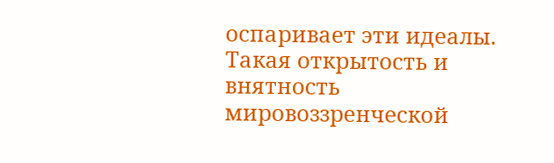оспаривает эти идеалы. Такая открытость и внятность мировоззренческой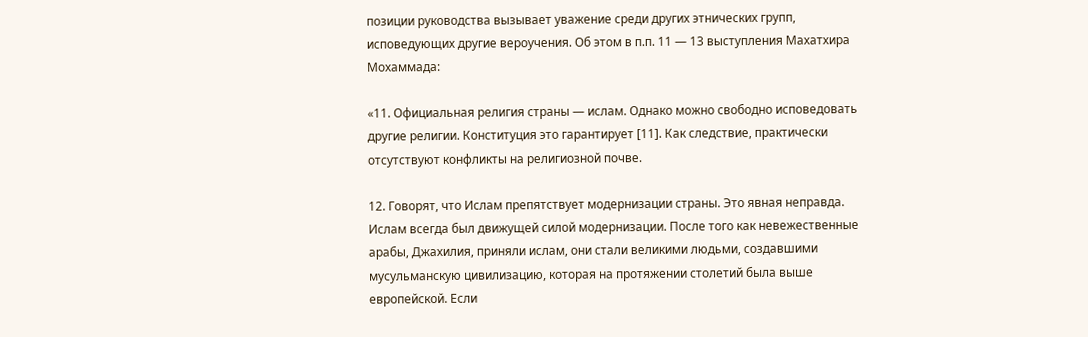позиции руководства вызывает уважение среди других этнических групп, исповедующих другие вероучения. Об этом в п.п. 11 — 13 выступления Махатхира Мохаммада:

«11. Официальная религия страны — ислам. Однако можно свободно исповедовать другие религии. Конституция это гарантирует [11]. Как следствие, практически отсутствуют конфликты на религиозной почве.

12. Говорят, что Ислам препятствует модернизации страны. Это явная неправда. Ислам всегда был движущей силой модернизации. После того как невежественные арабы, Джахилия, приняли ислам, они стали великими людьми, создавшими мусульманскую цивилизацию, которая на протяжении столетий была выше европейской. Если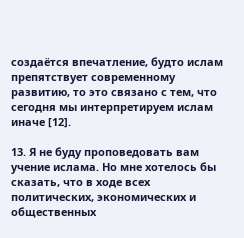создаётся впечатление, будто ислам препятствует современному развитию, то это связано с тем, что сегодня мы интерпретируем ислам иначе [12].

13. Я не буду проповедовать вам учение ислама. Но мне хотелось бы сказать, что в ходе всех политических, экономических и общественных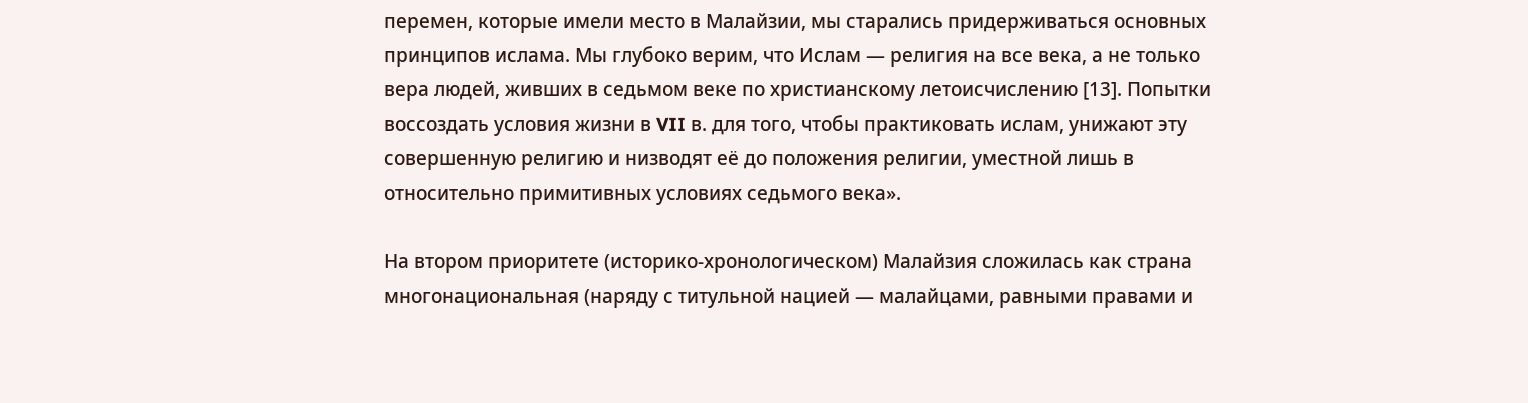перемен, которые имели место в Малайзии, мы старались придерживаться основных принципов ислама. Мы глубоко верим, что Ислам — религия на все века, а не только вера людей, живших в седьмом веке по христианскому летоисчислению [13]. Попытки воссоздать условия жизни в VII в. для того, чтобы практиковать ислам, унижают эту совершенную религию и низводят её до положения религии, уместной лишь в относительно примитивных условиях седьмого века».

На втором приоритете (историко-хронологическом) Малайзия сложилась как страна многонациональная (наряду с титульной нацией — малайцами, равными правами и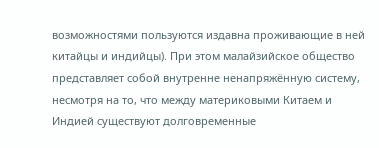возможностями пользуются издавна проживающие в ней китайцы и индийцы). При этом малайзийское общество представляет собой внутренне ненапряжённую систему, несмотря на то, что между материковыми Китаем и Индией существуют долговременные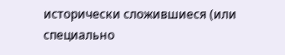исторически сложившиеся (или специально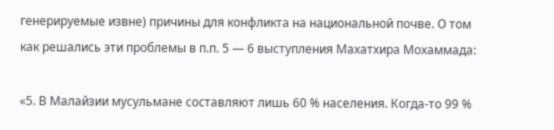генерируемые извне) причины для конфликта на национальной почве. О том как решались эти проблемы в п.п. 5 — 6 выступления Махатхира Мохаммада:

«5. В Малайзии мусульмане составляют лишь 60 % населения. Когда-то 99 %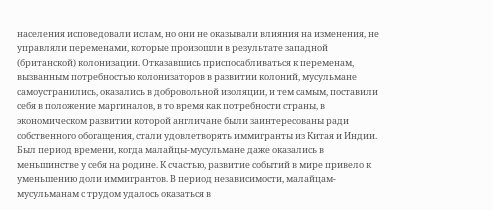населения исповедовали ислам, но они не оказывали влияния на изменения, не управляли переменами, которые произошли в результате западной (британской) колонизации. Отказавшись приспосабливаться к переменам, вызванным потребностью колонизаторов в развитии колоний, мусульмане самоустранились, оказались в добровольной изоляции, и тем самым, поставили себя в положение маргиналов, в то время как потребности страны, в экономическом развитии которой англичане были заинтересованы ради собственного обогащения, стали удовлетворять иммигранты из Китая и Индии. Был период времени, когда малайцы-мусульмане даже оказались в меньшинстве у себя на родине. К счастью, развитие событий в мире привело к уменьшению доли иммигрантов. В период независимости, малайцам-мусульманам с трудом удалось оказаться в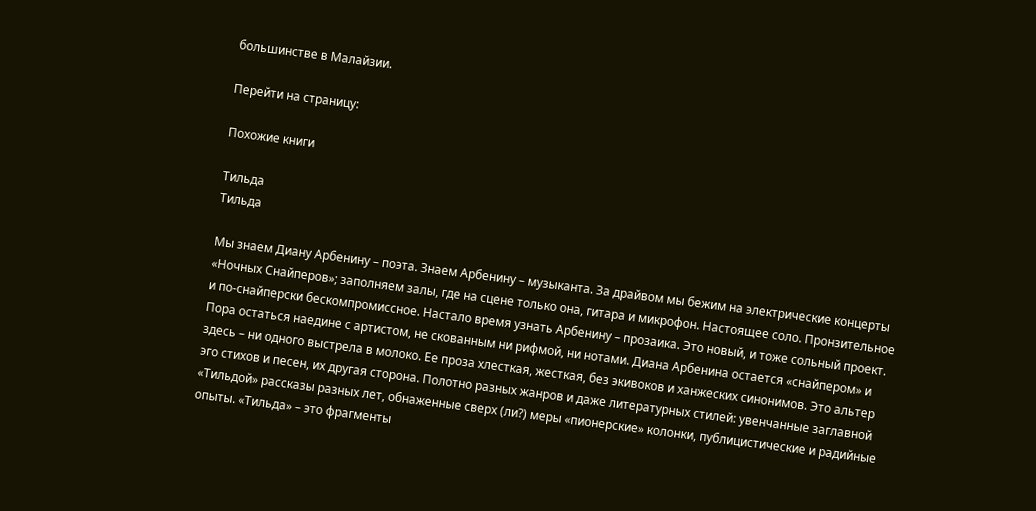большинстве в Малайзии.

Перейти на страницу:

Похожие книги

Тильда
Тильда

Мы знаем Диану Арбенину – поэта. Знаем Арбенину – музыканта. За драйвом мы бежим на электрические концерты «Ночных Снайперов»; заполняем залы, где на сцене только она, гитара и микрофон. Настоящее соло. Пронзительное и по-снайперски бескомпромиссное. Настало время узнать Арбенину – прозаика. Это новый, и тоже сольный проект. Пора остаться наедине с артистом, не скованным ни рифмой, ни нотами. Диана Арбенина остается «снайпером» и здесь – ни одного выстрела в молоко. Ее проза хлесткая, жесткая, без экивоков и ханжеских синонимов. Это альтер эго стихов и песен, их другая сторона. Полотно разных жанров и даже литературных стилей: увенчанные заглавной «Тильдой» рассказы разных лет, обнаженные сверх (ли?) меры «пионерские» колонки, публицистические и радийные опыты. «Тильда» – это фрагменты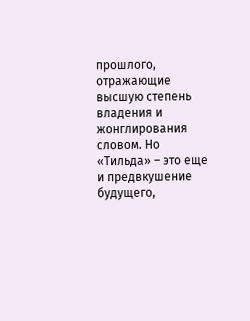прошлого, отражающие высшую степень владения и жонглирования словом. Но «Тильда» – это еще и предвкушение будущего,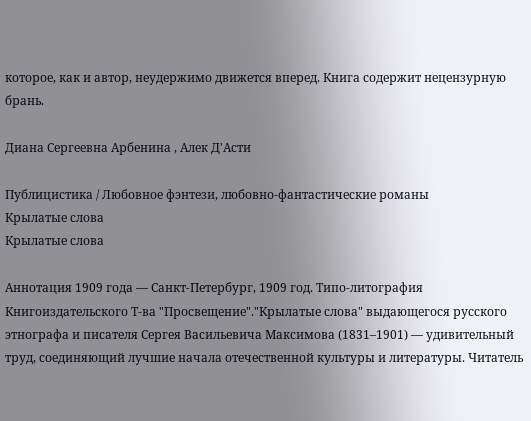которое, как и автор, неудержимо движется вперед. Книга содержит нецензурную брань.

Диана Сергеевна Арбенина , Алек Д'Асти

Публицистика / Любовное фэнтези, любовно-фантастические романы
Крылатые слова
Крылатые слова

Аннотация 1909 года — Санкт-Петербург, 1909 год. Типо-литография Книгоиздательского Т-ва "Просвещение"."Крылатые слова" выдающегося русского этнографа и писателя Сергея Васильевича Максимова (1831–1901) — удивительный труд, соединяющий лучшие начала отечественной культуры и литературы. Читатель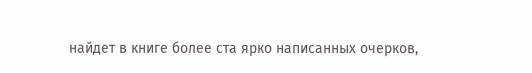найдет в книге более ста ярко написанных очерков,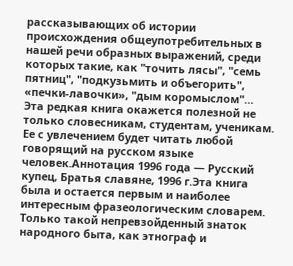рассказывающих об истории происхождения общеупотребительных в нашей речи образных выражений, среди которых такие, как "точить лясы", "семь пятниц", "подкузьмить и объегорить", «печки-лавочки», "дым коромыслом"… Эта редкая книга окажется полезной не только словесникам, студентам, ученикам. Ее с увлечением будет читать любой говорящий на русском языке человек.Аннотация 1996 года — Русский купец, Братья славяне, 1996 г.Эта книга была и остается первым и наиболее интересным фразеологическим словарем. Только такой непревзойденный знаток народного быта, как этнограф и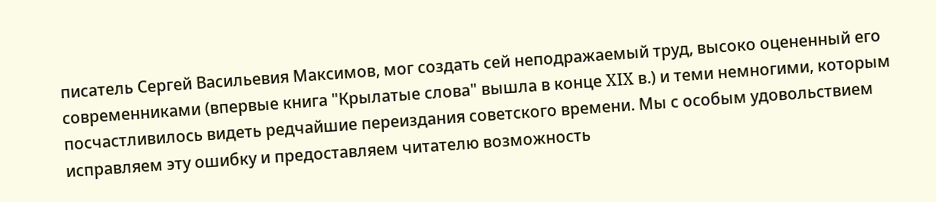писатель Сергей Васильевия Максимов, мог создать сей неподражаемый труд, высоко оцененный его современниками (впервые книга "Крылатые слова" вышла в конце XIX в.) и теми немногими, которым посчастливилось видеть редчайшие переиздания советского времени. Мы с особым удовольствием исправляем эту ошибку и предоставляем читателю возможность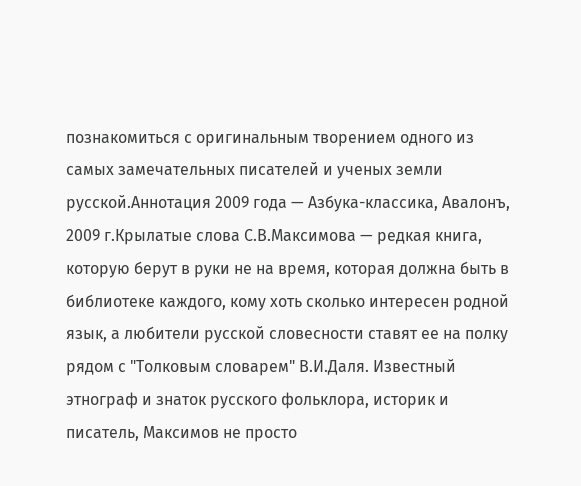познакомиться с оригинальным творением одного из самых замечательных писателей и ученых земли русской.Аннотация 2009 года — Азбука-классика, Авалонъ, 2009 г.Крылатые слова С.В.Максимова — редкая книга, которую берут в руки не на время, которая должна быть в библиотеке каждого, кому хоть сколько интересен родной язык, а любители русской словесности ставят ее на полку рядом с "Толковым словарем" В.И.Даля. Известный этнограф и знаток русского фольклора, историк и писатель, Максимов не просто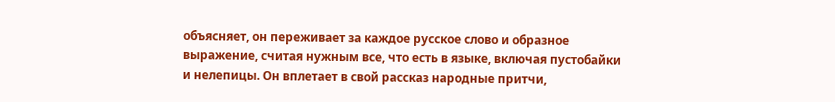объясняет, он переживает за каждое русское слово и образное выражение, считая нужным все, что есть в языке, включая пустобайки и нелепицы. Он вплетает в свой рассказ народные притчи,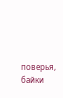поверья, байки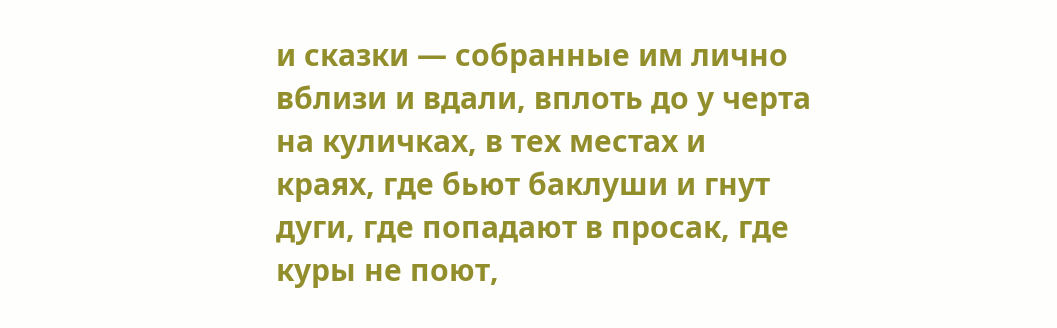и сказки — собранные им лично вблизи и вдали, вплоть до у черта на куличках, в тех местах и краях, где бьют баклуши и гнут дуги, где попадают в просак, где куры не поют,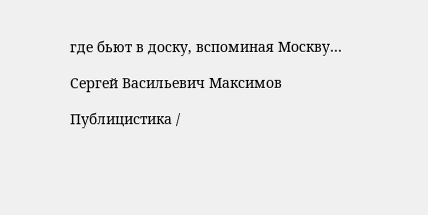где бьют в доску, вспоминая Москву…

Сергей Васильевич Максимов

Публицистика /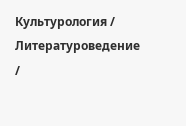Культурология / Литературоведение /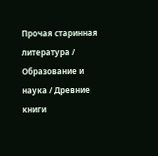Прочая старинная литература / Образование и наука / Древние книги